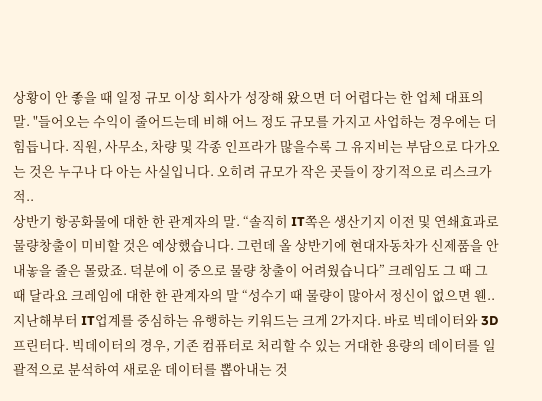상황이 안 좋을 때 일정 규모 이상 회사가 성장해 왔으면 더 어렵다는 한 업체 대표의 말. "들어오는 수익이 줄어드는데 비해 어느 정도 규모를 가지고 사업하는 경우에는 더 힘듭니다. 직원, 사무소, 차량 및 각종 인프라가 많을수록 그 유지비는 부담으로 다가오는 것은 누구나 다 아는 사실입니다. 오히려 규모가 작은 곳들이 장기적으로 리스크가 적..
상반기 항공화물에 대한 한 관계자의 말. “솔직히 IT쪽은 생산기지 이전 및 연쇄효과로 물량창출이 미비할 것은 예상했습니다. 그런데 올 상반기에 현대자동차가 신제품을 안 내놓을 줄은 몰랐죠. 덕분에 이 중으로 물량 창출이 어려웠습니다” 크레임도 그 때 그 때 달라요 크레임에 대한 한 관계자의 말 “성수기 때 물량이 많아서 정신이 없으면 웬..
지난해부터 IT업계를 중심하는 유행하는 키워드는 크게 2가지다. 바로 빅데이터와 3D프린터다. 빅데이터의 경우, 기존 컴퓨터로 처리할 수 있는 거대한 용량의 데이터를 일괄적으로 분석하여 새로운 데이터를 뽑아내는 것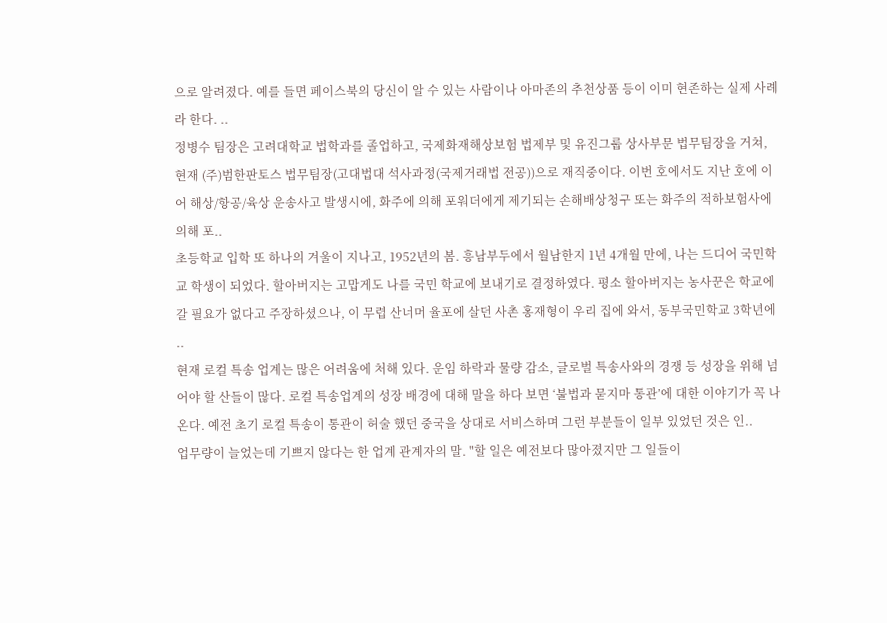으로 알려졌다. 예를 들면 페이스북의 당신이 알 수 있는 사람이나 아마존의 추천상품 등이 이미 현존하는 실제 사례라 한다. ..
정병수 팀장은 고려대학교 법학과를 졸업하고, 국제화재해상보험 법제부 및 유진그룹 상사부문 법무팀장을 거쳐, 현재 (주)범한판토스 법무팀장(고대법대 석사과정(국제거래법 전공))으로 재직중이다. 이번 호에서도 지난 호에 이어 해상/항공/육상 운송사고 발생시에, 화주에 의해 포워더에게 제기되는 손해배상청구 또는 화주의 적하보험사에 의해 포..
초등학교 입학 또 하나의 겨울이 지나고, 1952년의 봄. 흥남부두에서 월남한지 1년 4개월 만에, 나는 드디어 국민학교 학생이 되었다. 할아버지는 고맙게도 나를 국민 학교에 보내기로 결정하였다. 평소 할아버지는 농사꾼은 학교에 갈 필요가 없다고 주장하셨으나, 이 무렵 산너머 율포에 살던 사촌 홍재형이 우리 집에 와서, 동부국민학교 3학년에 ..
현재 로컬 특송 업계는 많은 어려움에 처해 있다. 운임 하락과 물량 감소, 글로벌 특송사와의 경쟁 등 성장을 위해 넘어야 할 산들이 많다. 로컬 특송업계의 성장 배경에 대해 말을 하다 보면 ‘불법과 묻지마 통관’에 대한 이야기가 꼭 나온다. 예전 초기 로컬 특송이 통관이 허술 했던 중국을 상대로 서비스하며 그런 부분들이 일부 있었던 것은 인..
업무량이 늘었는데 기쁘지 않다는 한 업계 관계자의 말. "할 일은 예전보다 많아졌지만 그 일들이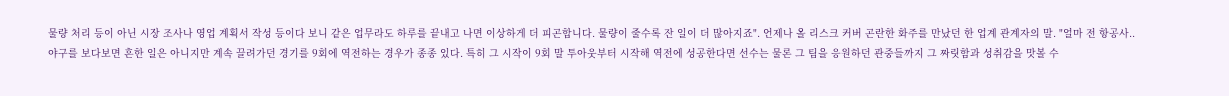물량 처리 등이 아닌 시장 조사나 영업 계획서 작성 등이다 보니 같은 업무라도 하루를 끝내고 나면 이상하게 더 피곤합니다. 물량이 줄수록 잔 일이 더 많아지죠". 언제나 올 리스크 커버 곤란한 화주를 만났던 한 업계 관계자의 말. "얼마 전 항공사..
야구를 보다보면 흔한 일은 아니지만 계속 끌려가던 경기를 9회에 역전하는 경우가 종종 있다. 특히 그 시작이 9회 말 투아웃부터 시작해 역전에 성공한다면 선수는 물론 그 팀을 응원하던 관중들까지 그 짜릿함과 성취감을 맛볼 수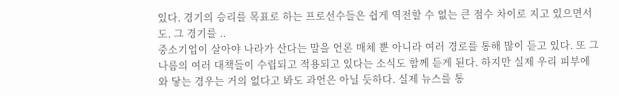있다. 경기의 승리를 목표로 하는 프로선수들은 쉽게 역전할 수 없는 큰 점수 차이로 지고 있으면서도. 그 경기를 ..
중소기업이 살아야 나라가 산다는 말을 언론 매체 뿐 아니라 여러 경로를 통해 많이 듣고 있다. 또 그 나름의 여러 대책들이 수립되고 적용되고 있다는 소식도 함께 듣게 된다. 하지만 실제 우리 피부에 와 닿는 경우는 거의 없다고 봐도 과언은 아닐 듯하다. 실제 뉴스를 통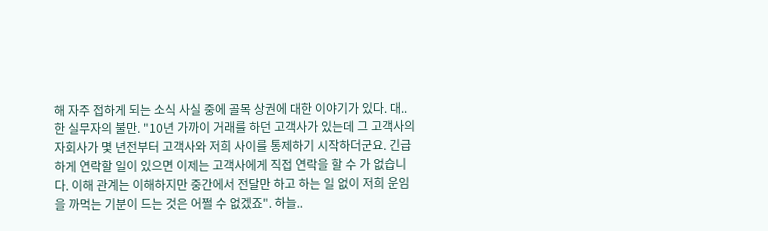해 자주 접하게 되는 소식 사실 중에 골목 상권에 대한 이야기가 있다. 대..
한 실무자의 불만. "10년 가까이 거래를 하던 고객사가 있는데 그 고객사의 자회사가 몇 년전부터 고객사와 저희 사이를 통제하기 시작하더군요. 긴급하게 연락할 일이 있으면 이제는 고객사에게 직접 연락을 할 수 가 없습니다. 이해 관계는 이해하지만 중간에서 전달만 하고 하는 일 없이 저희 운임을 까먹는 기분이 드는 것은 어쩔 수 없겠죠". 하늘..